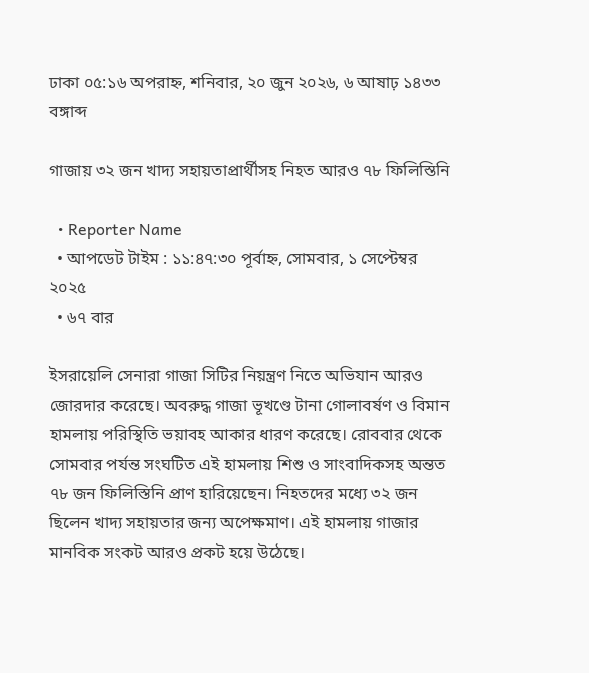ঢাকা ০৫:১৬ অপরাহ্ন, শনিবার, ২০ জুন ২০২৬, ৬ আষাঢ় ১৪৩৩ বঙ্গাব্দ

গাজায় ৩২ জন খাদ্য সহায়তাপ্রার্থীসহ নিহত আরও ৭৮ ফিলিস্তিনি

  • Reporter Name
  • আপডেট টাইম : ১১:৪৭:৩০ পূর্বাহ্ন, সোমবার, ১ সেপ্টেম্বর ২০২৫
  • ৬৭ বার

ইসরায়েলি সেনারা গাজা সিটির নিয়ন্ত্রণ নিতে অভিযান আরও জোরদার করেছে। অবরুদ্ধ গাজা ভূখণ্ডে টানা গোলাবর্ষণ ও বিমান হামলায় পরিস্থিতি ভয়াবহ আকার ধারণ করেছে। রোববার থেকে সোমবার পর্যন্ত সংঘটিত এই হামলায় শিশু ও সাংবাদিকসহ অন্তত ৭৮ জন ফিলিস্তিনি প্রাণ হারিয়েছেন। নিহতদের মধ্যে ৩২ জন ছিলেন খাদ্য সহায়তার জন্য অপেক্ষমাণ। এই হামলায় গাজার মানবিক সংকট আরও প্রকট হয়ে উঠেছে।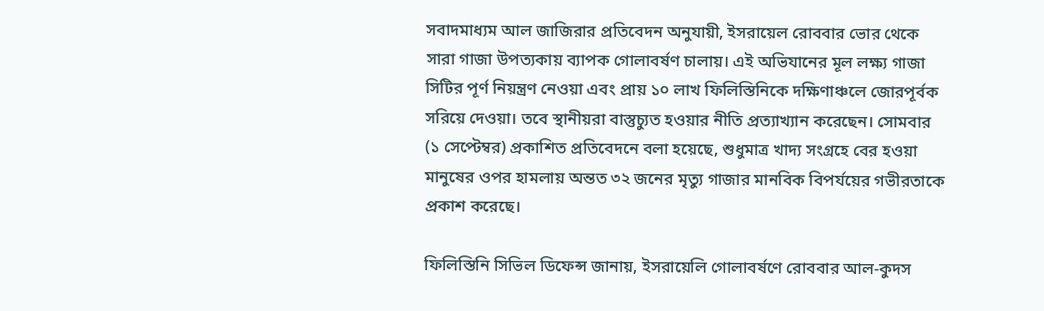সবাদমাধ্যম আল জাজিরার প্রতিবেদন অনুযায়ী, ইসরায়েল রোববার ভোর থেকে সারা গাজা উপত্যকায় ব্যাপক গোলাবর্ষণ চালায়। এই অভিযানের মূল লক্ষ্য গাজা সিটির পূর্ণ নিয়ন্ত্রণ নেওয়া এবং প্রায় ১০ লাখ ফিলিস্তিনিকে দক্ষিণাঞ্চলে জোরপূর্বক সরিয়ে দেওয়া। তবে স্থানীয়রা বাস্তুচ্যুত হওয়ার নীতি প্রত্যাখ্যান করেছেন। সোমবার (১ সেপ্টেম্বর) প্রকাশিত প্রতিবেদনে বলা হয়েছে, শুধুমাত্র খাদ্য সংগ্রহে বের হওয়া মানুষের ওপর হামলায় অন্তত ৩২ জনের মৃত্যু গাজার মানবিক বিপর্যয়ের গভীরতাকে প্রকাশ করেছে।

ফিলিস্তিনি সিভিল ডিফেন্স জানায়, ইসরায়েলি গোলাবর্ষণে রোববার আল-কুদস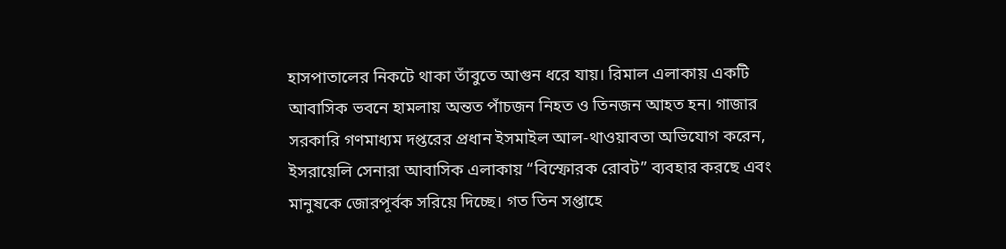হাসপাতালের নিকটে থাকা তাঁবুতে আগুন ধরে যায়। রিমাল এলাকায় একটি আবাসিক ভবনে হামলায় অন্তত পাঁচজন নিহত ও তিনজন আহত হন। গাজার সরকারি গণমাধ্যম দপ্তরের প্রধান ইসমাইল আল-থাওয়াবতা অভিযোগ করেন, ইসরায়েলি সেনারা আবাসিক এলাকায় “বিস্ফোরক রোবট” ব্যবহার করছে এবং মানুষকে জোরপূর্বক সরিয়ে দিচ্ছে। গত তিন সপ্তাহে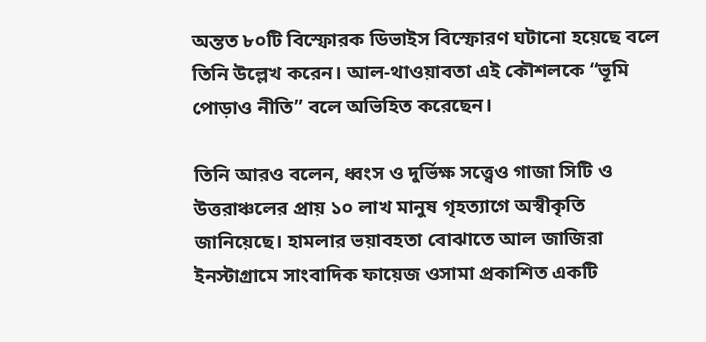অন্তত ৮০টি বিস্ফোরক ডিভাইস বিস্ফোরণ ঘটানো হয়েছে বলে তিনি উল্লেখ করেন। আল-থাওয়াবতা এই কৌশলকে “ভূমি পোড়াও নীতি” বলে অভিহিত করেছেন।

তিনি আরও বলেন, ধ্বংস ও দুর্ভিক্ষ সত্ত্বেও গাজা সিটি ও উত্তরাঞ্চলের প্রায় ১০ লাখ মানুষ গৃহত্যাগে অস্বীকৃতি জানিয়েছে। হামলার ভয়াবহতা বোঝাতে আল জাজিরা ইনস্টাগ্রামে সাংবাদিক ফায়েজ ওসামা প্রকাশিত একটি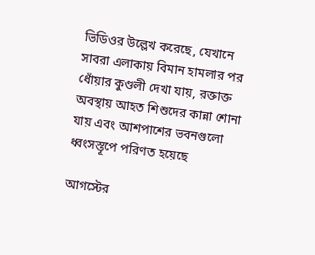ভিডিওর উল্লেখ করেছে, যেখানে সাবরা এলাকায় বিমান হামলার পর ধোঁয়ার কুণ্ডলী দেখা যায়, রক্তাক্ত অবস্থায় আহত শিশুদের কান্না শোনা যায় এবং আশপাশের ভবনগুলো ধ্বংসস্তূপে পরিণত হয়েছে

আগস্টের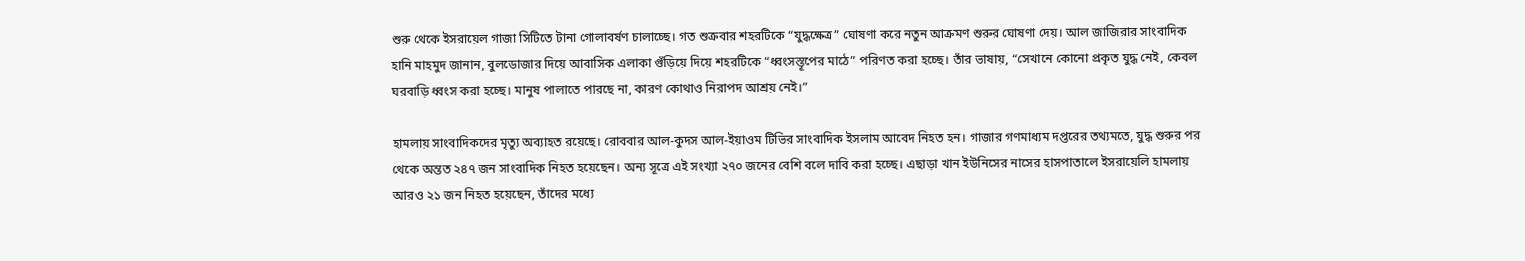শুরু থেকে ইসরায়েল গাজা সিটিতে টানা গোলাবর্ষণ চালাচ্ছে। গত শুক্রবার শহরটিকে “যুদ্ধক্ষেত্র” ঘোষণা করে নতুন আক্রমণ শুরুর ঘোষণা দেয়। আল জাজিরার সাংবাদিক হানি মাহমুদ জানান, বুলডোজার দিয়ে আবাসিক এলাকা গুঁড়িয়ে দিয়ে শহরটিকে “ধ্বংসস্তূপের মাঠে” পরিণত করা হচ্ছে। তাঁর ভাষায়, “সেখানে কোনো প্রকৃত যুদ্ধ নেই, কেবল ঘরবাড়ি ধ্বংস করা হচ্ছে। মানুষ পালাতে পারছে না, কারণ কোথাও নিরাপদ আশ্রয় নেই।”

হামলায় সাংবাদিকদের মৃত্যু অব্যাহত রয়েছে। রোববার আল-কুদস আল-ইয়াওম টিভির সাংবাদিক ইসলাম আবেদ নিহত হন। গাজার গণমাধ্যম দপ্তরের তথ্যমতে, যুদ্ধ শুরুর পর থেকে অন্তত ২৪৭ জন সাংবাদিক নিহত হয়েছেন। অন্য সূত্রে এই সংখ্যা ২৭০ জনের বেশি বলে দাবি করা হচ্ছে। এছাড়া খান ইউনিসের নাসের হাসপাতালে ইসরায়েলি হামলায় আরও ২১ জন নিহত হয়েছেন, তাঁদের মধ্যে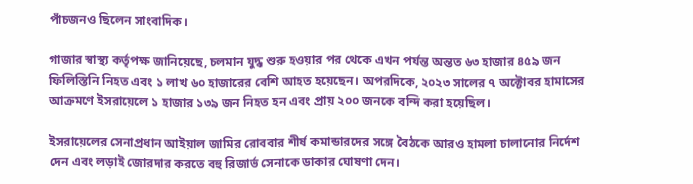পাঁচজনও ছিলেন সাংবাদিক।

গাজার স্বাস্থ্য কর্তৃপক্ষ জানিয়েছে, চলমান যুদ্ধ শুরু হওয়ার পর থেকে এখন পর্যন্ত অন্তত ৬৩ হাজার ৪৫৯ জন ফিলিস্তিনি নিহত এবং ১ লাখ ৬০ হাজারের বেশি আহত হয়েছেন। অপরদিকে, ২০২৩ সালের ৭ অক্টোবর হামাসের আক্রমণে ইসরায়েলে ১ হাজার ১৩৯ জন নিহত হন এবং প্রায় ২০০ জনকে বন্দি করা হয়েছিল।

ইসরায়েলের সেনাপ্রধান আইয়াল জামির রোববার শীর্ষ কমান্ডারদের সঙ্গে বৈঠকে আরও হামলা চালানোর নির্দেশ দেন এবং লড়াই জোরদার করতে বহু রিজার্ভ সেনাকে ডাকার ঘোষণা দেন।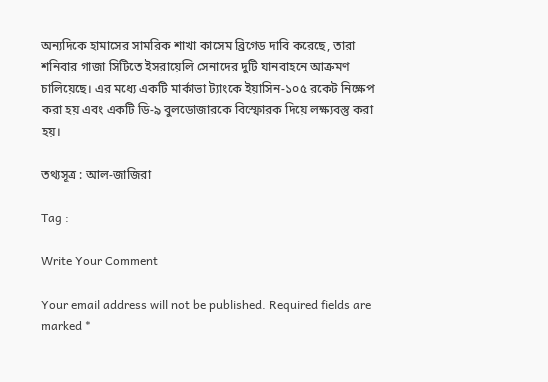অন্যদিকে হামাসের সামরিক শাখা কাসেম ব্রিগেড দাবি করেছে, তারা শনিবার গাজা সিটিতে ইসরায়েলি সেনাদের দুটি যানবাহনে আক্রমণ চালিয়েছে। এর মধ্যে একটি মার্কাভা ট্যাংকে ইয়াসিন-১০৫ রকেট নিক্ষেপ করা হয় এবং একটি ডি-৯ বুলডোজারকে বিস্ফোরক দিয়ে লক্ষ্যবস্তু করা হয়।

তথ্যসূত্র : আল-জাজিরা

Tag :

Write Your Comment

Your email address will not be published. Required fields are marked *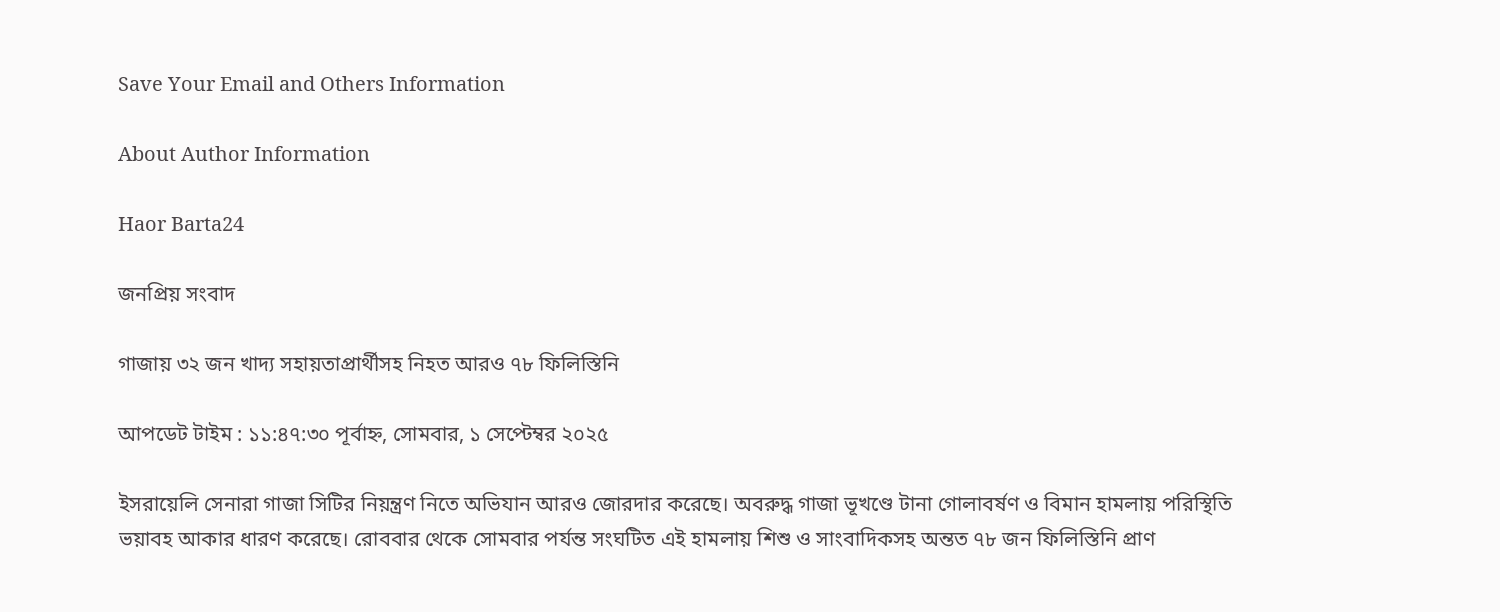Save Your Email and Others Information

About Author Information

Haor Barta24

জনপ্রিয় সংবাদ

গাজায় ৩২ জন খাদ্য সহায়তাপ্রার্থীসহ নিহত আরও ৭৮ ফিলিস্তিনি

আপডেট টাইম : ১১:৪৭:৩০ পূর্বাহ্ন, সোমবার, ১ সেপ্টেম্বর ২০২৫

ইসরায়েলি সেনারা গাজা সিটির নিয়ন্ত্রণ নিতে অভিযান আরও জোরদার করেছে। অবরুদ্ধ গাজা ভূখণ্ডে টানা গোলাবর্ষণ ও বিমান হামলায় পরিস্থিতি ভয়াবহ আকার ধারণ করেছে। রোববার থেকে সোমবার পর্যন্ত সংঘটিত এই হামলায় শিশু ও সাংবাদিকসহ অন্তত ৭৮ জন ফিলিস্তিনি প্রাণ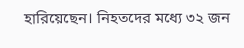হারিয়েছেন। নিহতদের মধ্যে ৩২ জন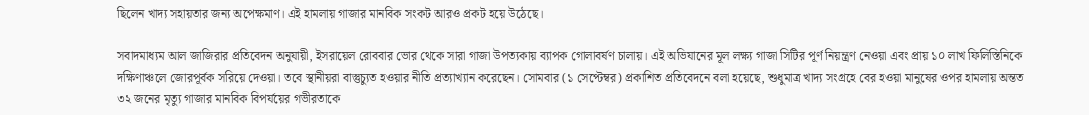ছিলেন খাদ্য সহায়তার জন্য অপেক্ষমাণ। এই হামলায় গাজার মানবিক সংকট আরও প্রকট হয়ে উঠেছে।

সবাদমাধ্যম আল জাজিরার প্রতিবেদন অনুযায়ী, ইসরায়েল রোববার ভোর থেকে সারা গাজা উপত্যকায় ব্যাপক গোলাবর্ষণ চালায়। এই অভিযানের মূল লক্ষ্য গাজা সিটির পূর্ণ নিয়ন্ত্রণ নেওয়া এবং প্রায় ১০ লাখ ফিলিস্তিনিকে দক্ষিণাঞ্চলে জোরপূর্বক সরিয়ে দেওয়া। তবে স্থানীয়রা বাস্তুচ্যুত হওয়ার নীতি প্রত্যাখ্যান করেছেন। সোমবার (১ সেপ্টেম্বর) প্রকাশিত প্রতিবেদনে বলা হয়েছে, শুধুমাত্র খাদ্য সংগ্রহে বের হওয়া মানুষের ওপর হামলায় অন্তত ৩২ জনের মৃত্যু গাজার মানবিক বিপর্যয়ের গভীরতাকে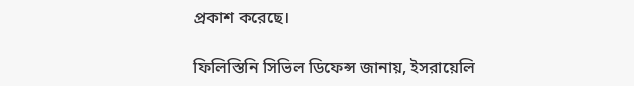প্রকাশ করেছে।

ফিলিস্তিনি সিভিল ডিফেন্স জানায়, ইসরায়েলি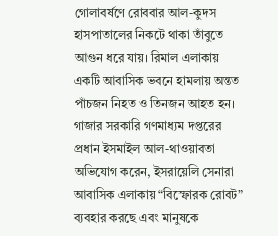গোলাবর্ষণে রোববার আল-কুদস হাসপাতালের নিকটে থাকা তাঁবুতে আগুন ধরে যায়। রিমাল এলাকায় একটি আবাসিক ভবনে হামলায় অন্তত পাঁচজন নিহত ও তিনজন আহত হন। গাজার সরকারি গণমাধ্যম দপ্তরের প্রধান ইসমাইল আল-থাওয়াবতা অভিযোগ করেন, ইসরায়েলি সেনারা আবাসিক এলাকায় “বিস্ফোরক রোবট” ব্যবহার করছে এবং মানুষকে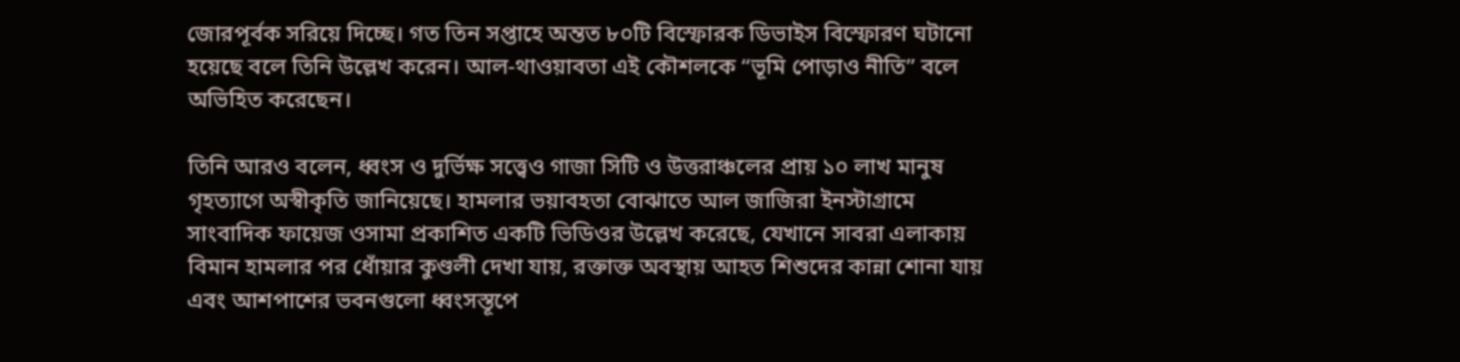জোরপূর্বক সরিয়ে দিচ্ছে। গত তিন সপ্তাহে অন্তত ৮০টি বিস্ফোরক ডিভাইস বিস্ফোরণ ঘটানো হয়েছে বলে তিনি উল্লেখ করেন। আল-থাওয়াবতা এই কৌশলকে “ভূমি পোড়াও নীতি” বলে অভিহিত করেছেন।

তিনি আরও বলেন, ধ্বংস ও দুর্ভিক্ষ সত্ত্বেও গাজা সিটি ও উত্তরাঞ্চলের প্রায় ১০ লাখ মানুষ গৃহত্যাগে অস্বীকৃতি জানিয়েছে। হামলার ভয়াবহতা বোঝাতে আল জাজিরা ইনস্টাগ্রামে সাংবাদিক ফায়েজ ওসামা প্রকাশিত একটি ভিডিওর উল্লেখ করেছে, যেখানে সাবরা এলাকায় বিমান হামলার পর ধোঁয়ার কুণ্ডলী দেখা যায়, রক্তাক্ত অবস্থায় আহত শিশুদের কান্না শোনা যায় এবং আশপাশের ভবনগুলো ধ্বংসস্তূপে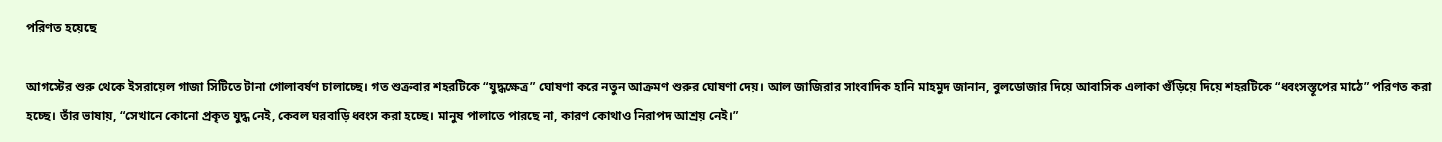পরিণত হয়েছে

আগস্টের শুরু থেকে ইসরায়েল গাজা সিটিতে টানা গোলাবর্ষণ চালাচ্ছে। গত শুক্রবার শহরটিকে “যুদ্ধক্ষেত্র” ঘোষণা করে নতুন আক্রমণ শুরুর ঘোষণা দেয়। আল জাজিরার সাংবাদিক হানি মাহমুদ জানান, বুলডোজার দিয়ে আবাসিক এলাকা গুঁড়িয়ে দিয়ে শহরটিকে “ধ্বংসস্তূপের মাঠে” পরিণত করা হচ্ছে। তাঁর ভাষায়, “সেখানে কোনো প্রকৃত যুদ্ধ নেই, কেবল ঘরবাড়ি ধ্বংস করা হচ্ছে। মানুষ পালাতে পারছে না, কারণ কোথাও নিরাপদ আশ্রয় নেই।”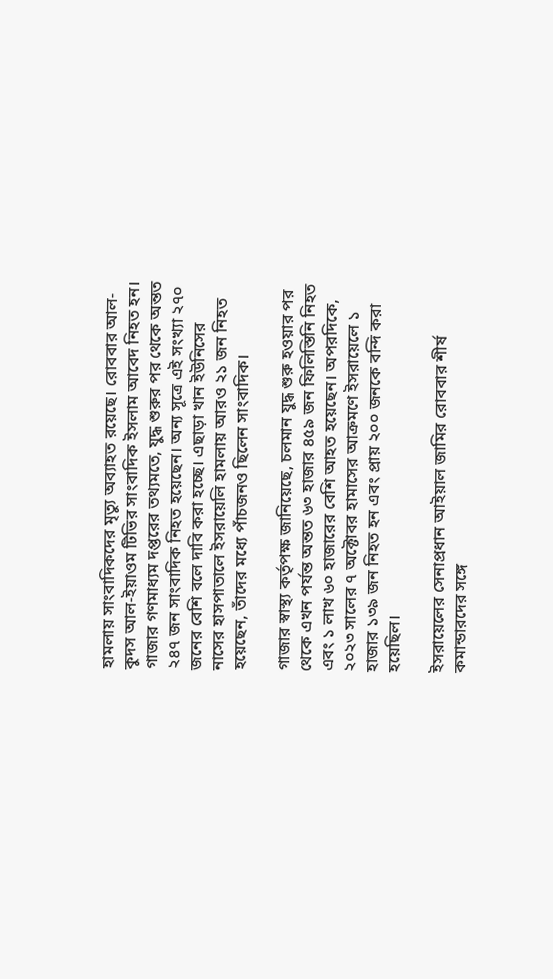হামলায় সাংবাদিকদের মৃত্যু অব্যাহত রয়েছে। রোববার আল-কুদস আল-ইয়াওম টিভির সাংবাদিক ইসলাম আবেদ নিহত হন। গাজার গণমাধ্যম দপ্তরের তথ্যমতে, যুদ্ধ শুরুর পর থেকে অন্তত ২৪৭ জন সাংবাদিক নিহত হয়েছেন। অন্য সূত্রে এই সংখ্যা ২৭০ জনের বেশি বলে দাবি করা হচ্ছে। এছাড়া খান ইউনিসের নাসের হাসপাতালে ইসরায়েলি হামলায় আরও ২১ জন নিহত হয়েছেন, তাঁদের মধ্যে পাঁচজনও ছিলেন সাংবাদিক।

গাজার স্বাস্থ্য কর্তৃপক্ষ জানিয়েছে, চলমান যুদ্ধ শুরু হওয়ার পর থেকে এখন পর্যন্ত অন্তত ৬৩ হাজার ৪৫৯ জন ফিলিস্তিনি নিহত এবং ১ লাখ ৬০ হাজারের বেশি আহত হয়েছেন। অপরদিকে, ২০২৩ সালের ৭ অক্টোবর হামাসের আক্রমণে ইসরায়েলে ১ হাজার ১৩৯ জন নিহত হন এবং প্রায় ২০০ জনকে বন্দি করা হয়েছিল।

ইসরায়েলের সেনাপ্রধান আইয়াল জামির রোববার শীর্ষ কমান্ডারদের সঙ্গে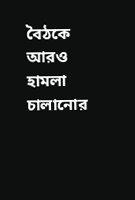বৈঠকে আরও হামলা চালানোর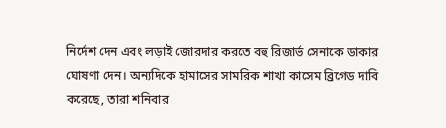নির্দেশ দেন এবং লড়াই জোরদার করতে বহু রিজার্ভ সেনাকে ডাকার ঘোষণা দেন। অন্যদিকে হামাসের সামরিক শাখা কাসেম ব্রিগেড দাবি করেছে, তারা শনিবার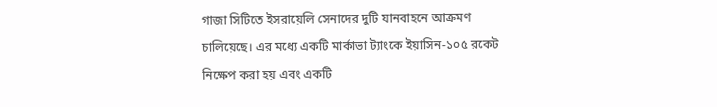গাজা সিটিতে ইসরায়েলি সেনাদের দুটি যানবাহনে আক্রমণ চালিয়েছে। এর মধ্যে একটি মার্কাভা ট্যাংকে ইয়াসিন-১০৫ রকেট নিক্ষেপ করা হয় এবং একটি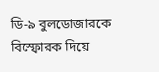ডি-৯ বুলডোজারকে বিস্ফোরক দিয়ে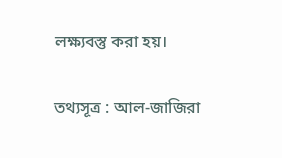লক্ষ্যবস্তু করা হয়।

তথ্যসূত্র : আল-জাজিরা